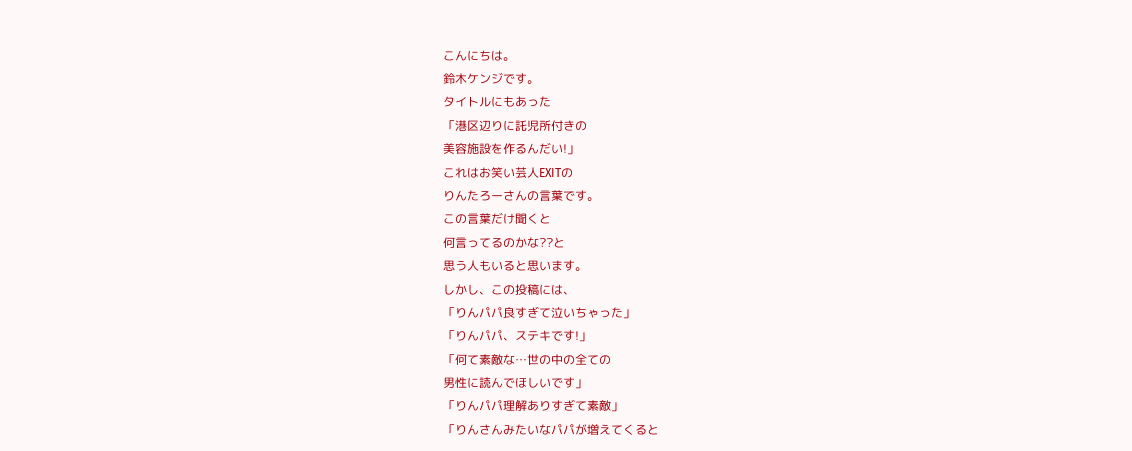こんにちは。
鈴木ケンジです。
タイトルにもあった
「港区辺りに託児所付きの
美容施設を作るんだい!」
これはお笑い芸人EXITの
りんたろーさんの言葉です。
この言葉だけ聞くと
何言ってるのかな??と
思う人もいると思います。
しかし、この投稿には、
「りんパパ良すぎて泣いちゃった」
「りんパパ、ステキです!」
「何て素敵な…世の中の全ての
男性に読んでほしいです」
「りんパパ理解ありすぎて素敵」
「りんさんみたいなパパが増えてくると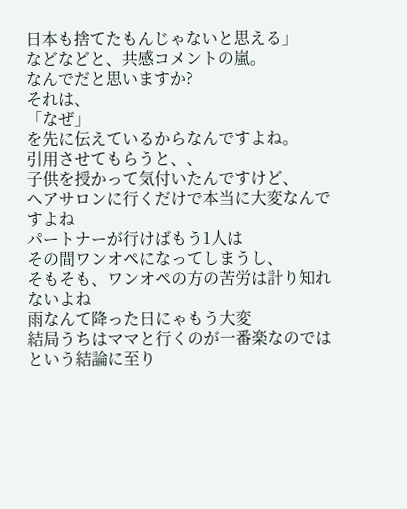日本も捨てたもんじゃないと思える」
などなどと、共感コメントの嵐。
なんでだと思いますか?
それは、
「なぜ」
を先に伝えているからなんですよね。
引用させてもらうと、、
子供を授かって気付いたんですけど、
ヘアサロンに行くだけで本当に大変なんですよね
パートナーが行けばもう1人は
その間ワンオペになってしまうし、
そもそも、ワンオペの方の苦労は計り知れないよね
雨なんて降った日にゃもう大変
結局うちはママと行くのが一番楽なのでは
という結論に至り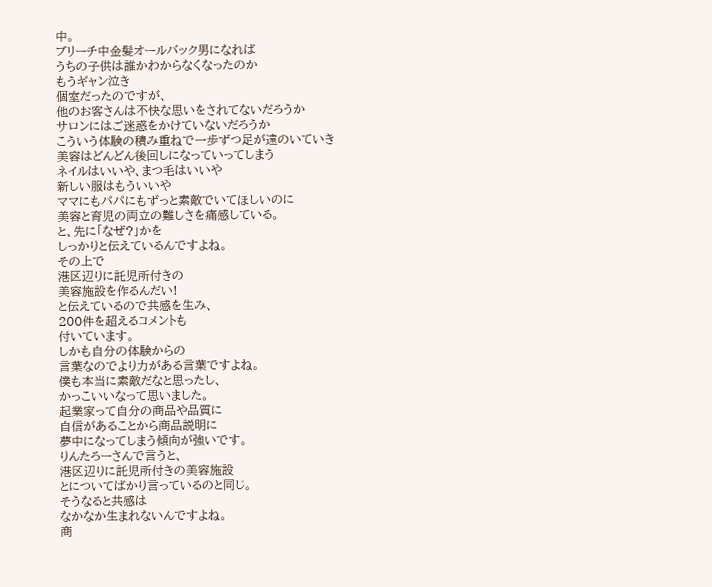中。
ブリーチ中金髪オールバック男になれば
うちの子供は誰かわからなくなったのか
もうギャン泣き
個室だったのですが、
他のお客さんは不快な思いをされてないだろうか
サロンにはご迷惑をかけていないだろうか
こういう体験の積み重ねで一歩ずつ足が遠のいていき
美容はどんどん後回しになっていってしまう
ネイルはいいや、まつ毛はいいや
新しい服はもういいや
ママにもパパにもずっと素敵でいてほしいのに
美容と育児の両立の難しさを痛感している。
と、先に「なぜ?」かを
しっかりと伝えているんですよね。
その上で
港区辺りに託児所付きの
美容施設を作るんだい!
と伝えているので共感を生み、
200件を超えるコメントも
付いています。
しかも自分の体験からの
言葉なのでより力がある言葉ですよね。
僕も本当に素敵だなと思ったし、
かっこいいなって思いました。
起業家って自分の商品や品質に
自信があることから商品説明に
夢中になってしまう傾向が強いです。
りんたろーさんで言うと、
港区辺りに託児所付きの美容施設
とについてばかり言っているのと同じ。
そうなると共感は
なかなか生まれないんですよね。
商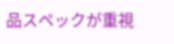品スペックが重視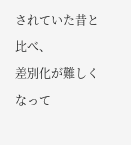されていた昔と比べ、
差別化が難しくなって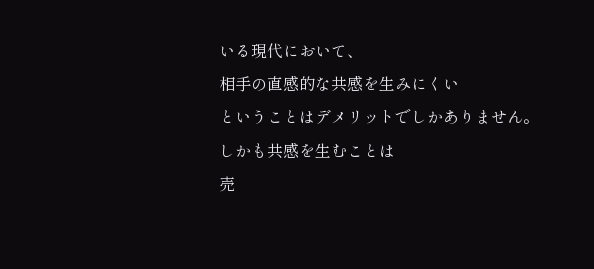いる現代において、
相手の直感的な共感を生みにくい
ということはデメリットでしかありません。
しかも共感を生むことは
売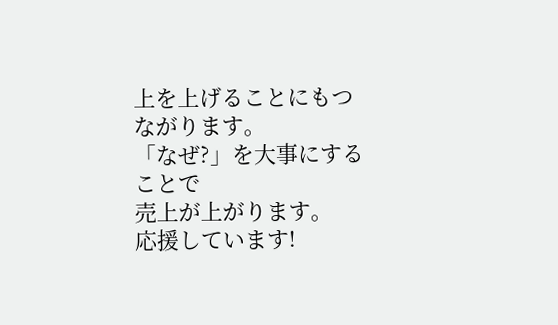上を上げることにもつながります。
「なぜ?」を大事にすることで
売上が上がります。
応援しています!